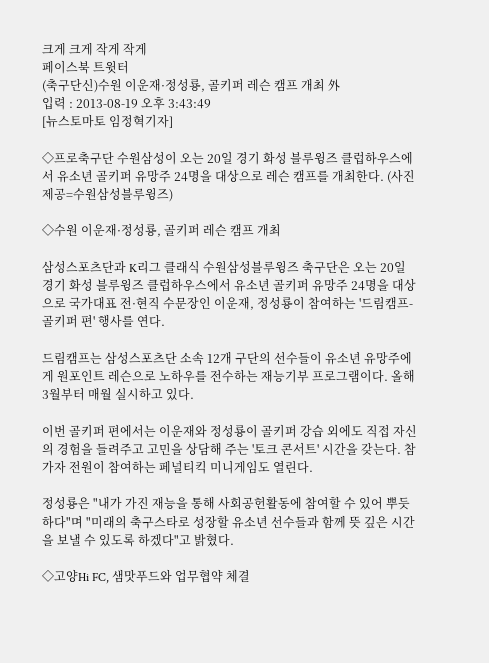크게 크게 작게 작게
페이스북 트윗터
(축구단신)수원 이운재·정성룡, 골키퍼 레슨 캠프 개최 外
입력 : 2013-08-19 오후 3:43:49
[뉴스토마토 임정혁기자]

◇프로축구단 수원삼성이 오는 20일 경기 화성 블루윙즈 클럽하우스에서 유소년 골키퍼 유망주 24명을 대상으로 레슨 캠프를 개최한다. (사진제공=수원삼성블루윙즈)

◇수원 이운재·정성룡, 골키퍼 레슨 캠프 개최

삼성스포츠단과 K리그 클래식 수원삼성블루윙즈 축구단은 오는 20일 경기 화성 블루윙즈 클럽하우스에서 유소년 골키퍼 유망주 24명을 대상으로 국가대표 전·현직 수문장인 이운재, 정성룡이 참여하는 '드림캠프-골키퍼 편' 행사를 연다.

드림캠프는 삼성스포츠단 소속 12개 구단의 선수들이 유소년 유망주에게 원포인트 레슨으로 노하우를 전수하는 재능기부 프로그램이다. 올해 3월부터 매월 실시하고 있다.

이번 골키퍼 편에서는 이운재와 정성룡이 골키퍼 강습 외에도 직접 자신의 경험을 들려주고 고민을 상담해 주는 '토크 콘서트' 시간을 갖는다. 참가자 전원이 참여하는 페널티킥 미니게임도 열린다.

정성룡은 "내가 가진 재능을 통해 사회공헌활동에 참여할 수 있어 뿌듯하다"며 "미래의 축구스타로 성장할 유소년 선수들과 함께 뜻 깊은 시간을 보낼 수 있도록 하겠다"고 밝혔다.

◇고양Hi FC, 샘맛푸드와 업무협약 체결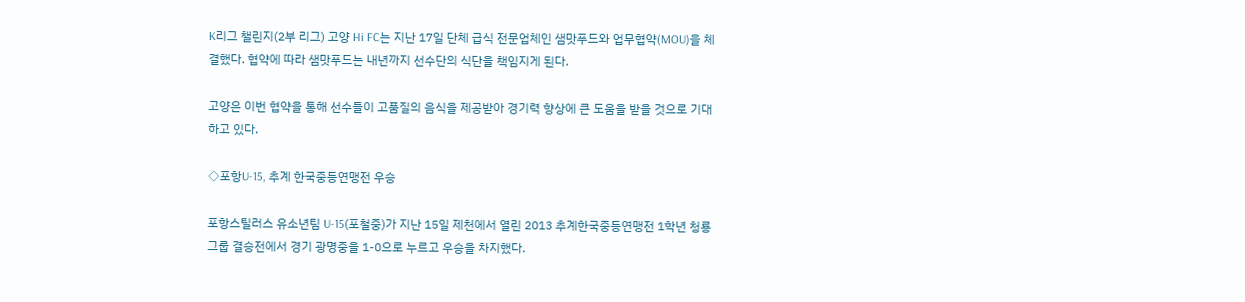K리그 챌린지(2부 리그) 고양 Hi FC는 지난 17일 단체 급식 전문업체인 샘맛푸드와 업무협약(MOU)을 체결했다. 협약에 따라 샘맛푸드는 내년까지 선수단의 식단을 책임지게 된다.

고양은 이번 협약을 통해 선수들이 고품질의 음식을 제공받아 경기력 향상에 큰 도움을 받을 것으로 기대하고 있다.

◇포항U-15, 추계 한국중등연맹전 우승

포항스틸러스 유소년팀 U-15(포철중)가 지난 15일 제천에서 열린 2013 추계한국중등연맹전 1학년 청룡그룹 결승전에서 경기 광명중을 1-0으로 누르고 우승을 차지했다.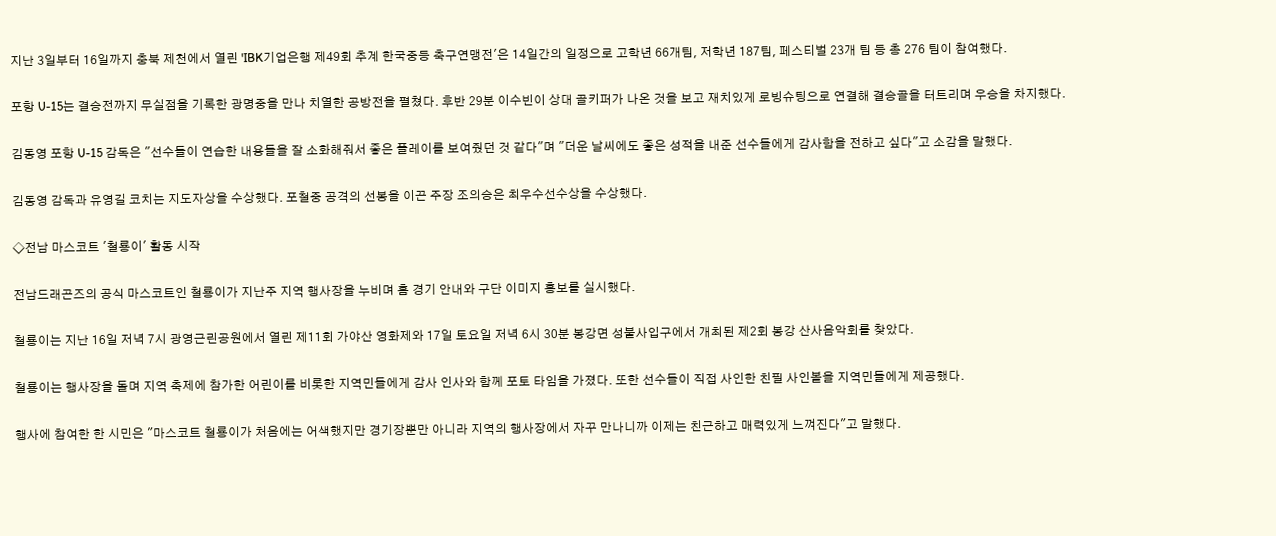지난 3일부터 16일까지 충북 제천에서 열린 'IBK기업은행 제49회 추계 한국중등 축구연맹전'은 14일간의 일정으로 고학년 66개팀, 저학년 187팀, 페스티벌 23개 팀 등 총 276 팀이 참여했다.

포항 U-15는 결승전까지 무실점을 기록한 광명중을 만나 치열한 공방전을 펼쳤다. 후반 29분 이수빈이 상대 골키퍼가 나온 것을 보고 재치있게 로빙슈팅으로 연결해 결승골을 터트리며 우승을 차지했다.

김동영 포항 U-15 감독은 "선수들이 연습한 내용들을 잘 소화해줘서 좋은 플레이를 보여줬던 것 같다"며 "더운 날씨에도 좋은 성적을 내준 선수들에게 감사함을 전하고 싶다"고 소감을 말했다.

김동영 감독과 유영길 코치는 지도자상을 수상했다. 포철중 공격의 선봉을 이끈 주장 조의승은 최우수선수상을 수상했다.

◇전남 마스코트 '철룡이' 활동 시작

전남드래곤즈의 공식 마스코트인 철룡이가 지난주 지역 행사장을 누비며 홈 경기 안내와 구단 이미지 홍보를 실시했다.

철룡이는 지난 16일 저녁 7시 광영근린공원에서 열린 제11회 가야산 영화제와 17일 토요일 저녁 6시 30분 봉강면 성불사입구에서 개최된 제2회 봉강 산사음악회를 찾았다.

철룡이는 행사장을 돌며 지역 축제에 참가한 어린이를 비롯한 지역민들에게 감사 인사와 함께 포토 타임을 가졌다. 또한 선수들이 직접 사인한 친필 사인볼을 지역민들에게 제공했다.

행사에 참여한 한 시민은 "마스코트 철룡이가 처음에는 어색했지만 경기장뿐만 아니라 지역의 행사장에서 자꾸 만나니까 이제는 친근하고 매력있게 느껴진다"고 말했다.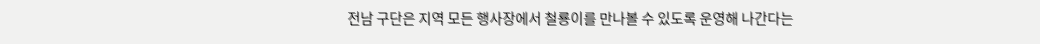전남 구단은 지역 모든 행사장에서 철룡이를 만나볼 수 있도록 운영해 나간다는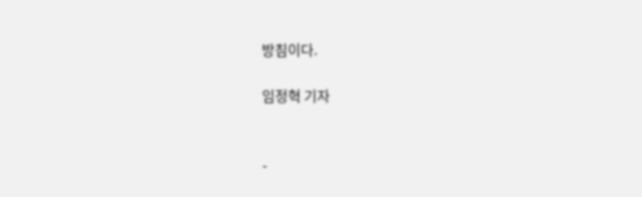방침이다.

임정혁 기자


-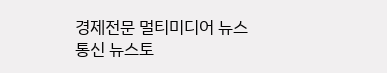경제전문 멀티미디어 뉴스통신 뉴스토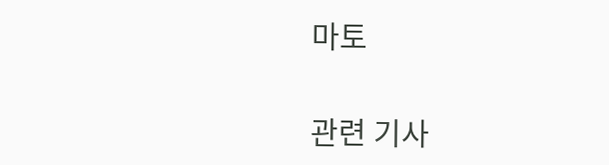마토

관련 기사